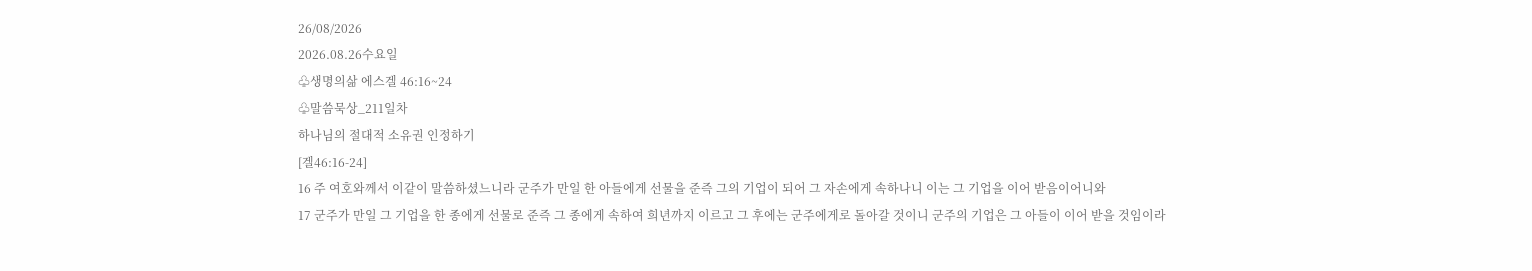26/08/2026
2026.08.26수요일
♧생명의삶 에스겔 46:16~24
♧말씀묵상_211일차
하나님의 절대적 소유권 인정하기
[겔46:16-24]
16 주 여호와께서 이같이 말씀하셨느니라 군주가 만일 한 아들에게 선물을 준즉 그의 기업이 되어 그 자손에게 속하나니 이는 그 기업을 이어 받음이어니와
17 군주가 만일 그 기업을 한 종에게 선물로 준즉 그 종에게 속하여 희년까지 이르고 그 후에는 군주에게로 돌아갈 것이니 군주의 기업은 그 아들이 이어 받을 것임이라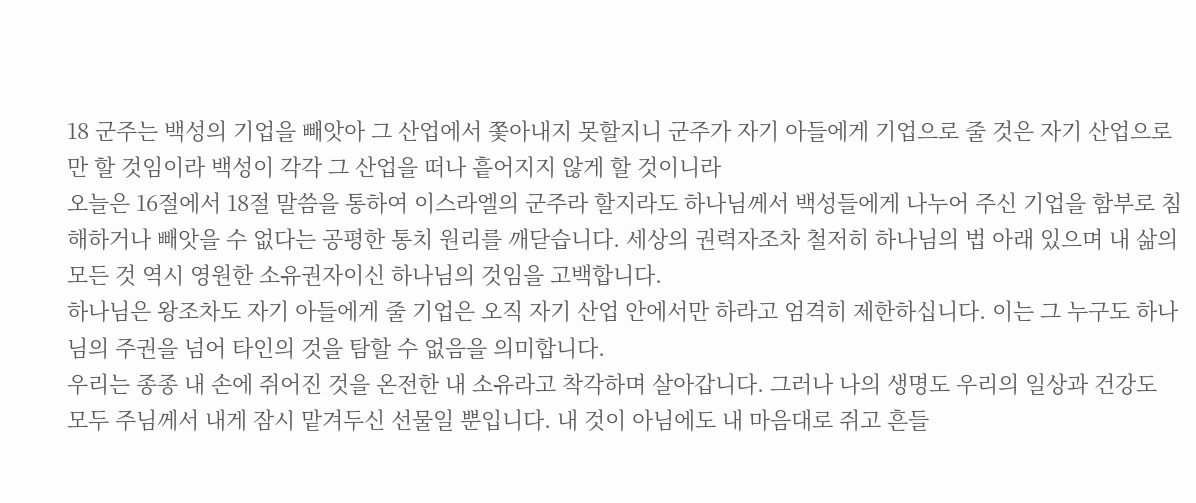18 군주는 백성의 기업을 빼앗아 그 산업에서 쫓아내지 못할지니 군주가 자기 아들에게 기업으로 줄 것은 자기 산업으로만 할 것임이라 백성이 각각 그 산업을 떠나 흩어지지 않게 할 것이니라
오늘은 16절에서 18절 말씀을 통하여 이스라엘의 군주라 할지라도 하나님께서 백성들에게 나누어 주신 기업을 함부로 침해하거나 빼앗을 수 없다는 공평한 통치 원리를 깨닫습니다. 세상의 권력자조차 철저히 하나님의 법 아래 있으며 내 삶의 모든 것 역시 영원한 소유권자이신 하나님의 것임을 고백합니다.
하나님은 왕조차도 자기 아들에게 줄 기업은 오직 자기 산업 안에서만 하라고 엄격히 제한하십니다. 이는 그 누구도 하나님의 주권을 넘어 타인의 것을 탐할 수 없음을 의미합니다.
우리는 종종 내 손에 쥐어진 것을 온전한 내 소유라고 착각하며 살아갑니다. 그러나 나의 생명도 우리의 일상과 건강도 모두 주님께서 내게 잠시 맡겨두신 선물일 뿐입니다. 내 것이 아님에도 내 마음대로 쥐고 흔들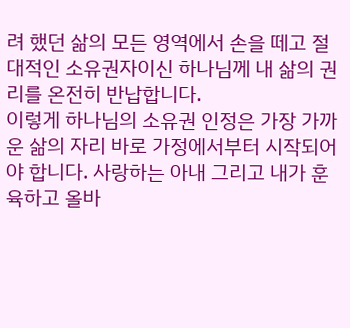려 했던 삶의 모든 영역에서 손을 떼고 절대적인 소유권자이신 하나님께 내 삶의 권리를 온전히 반납합니다.
이렇게 하나님의 소유권 인정은 가장 가까운 삶의 자리 바로 가정에서부터 시작되어야 합니다. 사랑하는 아내 그리고 내가 훈육하고 올바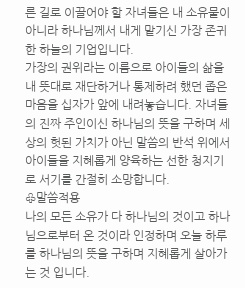른 길로 이끌어야 할 자녀들은 내 소유물이 아니라 하나님께서 내게 맡기신 가장 존귀한 하늘의 기업입니다.
가장의 권위라는 이름으로 아이들의 삶을 내 뜻대로 재단하거나 통제하려 했던 좁은 마음을 십자가 앞에 내려놓습니다. 자녀들의 진짜 주인이신 하나님의 뜻을 구하며 세상의 헛된 가치가 아닌 말씀의 반석 위에서 아이들을 지혜롭게 양육하는 선한 청지기로 서기를 간절히 소망합니다.
♧말씀적용
나의 모든 소유가 다 하나님의 것이고 하나님으로부터 온 것이라 인정하며 오늘 하루를 하나님의 뜻을 구하며 지혜롭게 살아가는 것 입니다.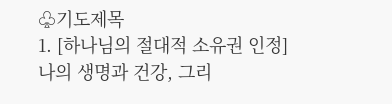♧기도제목
1. [하나님의 절대적 소유권 인정]
나의 생명과 건강, 그리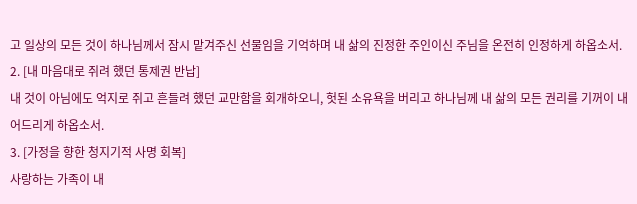고 일상의 모든 것이 하나님께서 잠시 맡겨주신 선물임을 기억하며 내 삶의 진정한 주인이신 주님을 온전히 인정하게 하옵소서.
2. [내 마음대로 쥐려 했던 통제권 반납]
내 것이 아님에도 억지로 쥐고 흔들려 했던 교만함을 회개하오니, 헛된 소유욕을 버리고 하나님께 내 삶의 모든 권리를 기꺼이 내어드리게 하옵소서.
3. [가정을 향한 청지기적 사명 회복]
사랑하는 가족이 내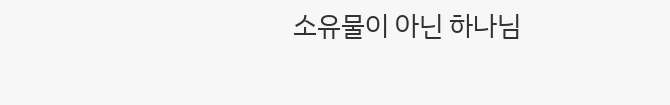소유물이 아닌 하나님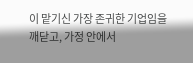이 맡기신 가장 존귀한 기업임을 깨닫고, 가정 안에서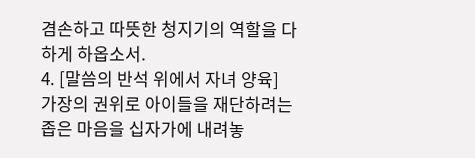겸손하고 따뜻한 청지기의 역할을 다하게 하옵소서.
4. [말씀의 반석 위에서 자녀 양육]
가장의 권위로 아이들을 재단하려는 좁은 마음을 십자가에 내려놓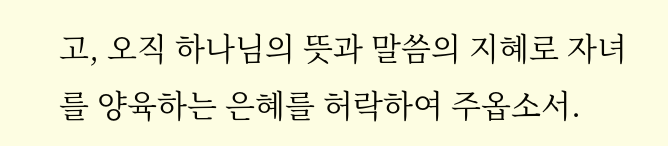고, 오직 하나님의 뜻과 말씀의 지혜로 자녀를 양육하는 은혜를 허락하여 주옵소서.